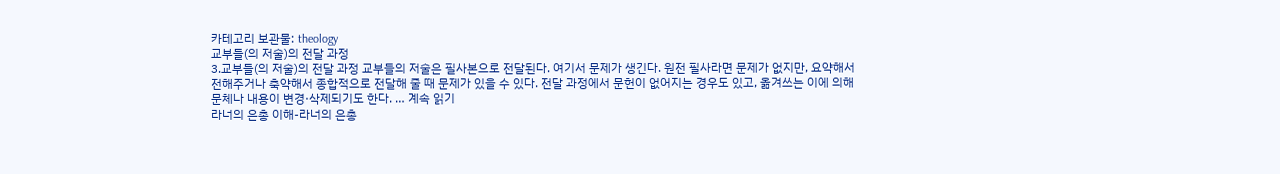카테고리 보관물: theology
교부들(의 저술)의 전달 과정
3.교부들(의 저술)의 전달 과정 교부들의 저술은 필사본으로 전달된다. 여기서 문제가 생긴다. 원전 필사라면 문제가 없지만, 요약해서 전해주거나 축약해서 종합적으로 전달해 줄 때 문제가 있을 수 있다. 전달 과정에서 문헌이 없어지는 경우도 있고, 옮겨쓰는 이에 의해 문체나 내용이 변경·삭제되기도 한다. … 계속 읽기
라너의 은총 이해-라너의 은총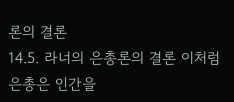론의 결론
14.5. 라너의 은총론의 결론 이처럼 은총은 인간을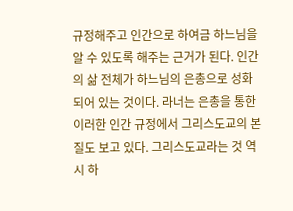규정해주고 인간으로 하여금 하느님을 알 수 있도록 해주는 근거가 된다. 인간의 삶 전체가 하느님의 은총으로 성화되어 있는 것이다. 라너는 은총을 통한 이러한 인간 규정에서 그리스도교의 본질도 보고 있다. 그리스도교라는 것 역시 하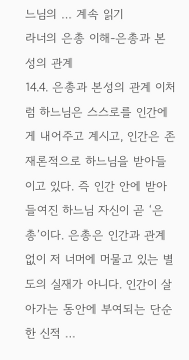느님의 … 계속 읽기
라너의 은총 이해-은총과 본성의 관계
14.4. 은총과 본성의 관계 이처럼 하느님은 스스로를 인간에게 내어주고 계시고, 인간은 존재론적으로 하느님을 받아들이고 있다. 즉 인간 안에 받아들여진 하느님 자신이 곧 ‘은총’이다. 은총은 인간과 관계없이 저 너머에 머물고 있는 별도의 실재가 아니다. 인간이 살아가는 동안에 부여되는 단순한 신적 …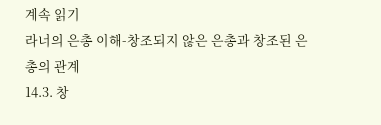계속 읽기
라너의 은총 이해-창조되지 않은 은총과 창조된 은총의 관계
14.3. 창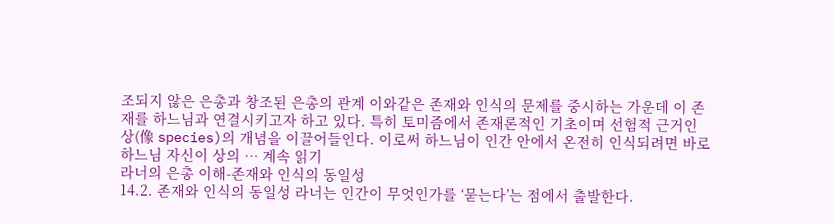조되지 않은 은총과 창조된 은총의 관계 이와같은 존재와 인식의 문제를 중시하는 가운데 이 존재를 하느님과 연결시키고자 하고 있다. 특히 토미즘에서 존재론적인 기초이며 선험적 근거인 상(像 species)의 개념을 이끌어들인다. 이로써 하느님이 인간 안에서 온전히 인식되려면 바로 하느님 자신이 상의 … 계속 읽기
라너의 은총 이해-존재와 인식의 동일성
14.2. 존재와 인식의 동일성 라너는 인간이 무엇인가를 ‘묻는다’는 점에서 출발한다.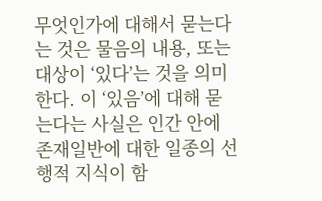무엇인가에 대해서 묻는다는 것은 물음의 내용, 또는 대상이 ‘있다’는 것을 의미한다. 이 ‘있음’에 대해 묻는다는 사실은 인간 안에 존재일반에 대한 일종의 선행적 지식이 함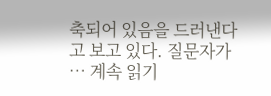축되어 있음을 드러낸다고 보고 있다. 질문자가 … 계속 읽기